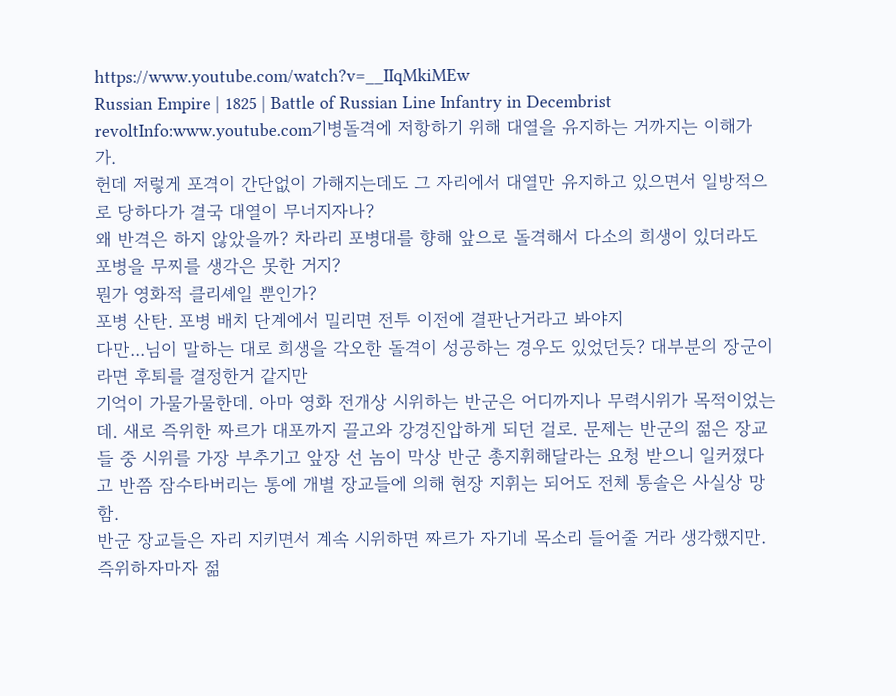https://www.youtube.com/watch?v=__IIqMkiMEw
Russian Empire | 1825 | Battle of Russian Line Infantry in Decembrist revoltInfo:www.youtube.com기병돌격에 저항하기 위해 대열을 유지하는 거까지는 이해가 가.
헌데 저렇게 포격이 간단없이 가해지는데도 그 자리에서 대열만 유지하고 있으면서 일방적으로 당하다가 결국 대열이 무너지자나?
왜 반격은 하지 않았을까? 차라리 포병대를 향해 앞으로 돌격해서 다소의 희생이 있더라도 포병을 무찌를 생각은 못한 거지?
뭔가 영화적 클리셰일 뿐인가?
포병 산탄. 포병 배치 단계에서 밀리면 전투 이전에 결판난거라고 봐야지
다만...님이 말하는 대로 희생을 각오한 돌격이 성공하는 경우도 있었던듯? 대부분의 장군이라면 후퇴를 결정한거 같지만
기억이 가물가물한데. 아마 영화 전개상 시위하는 반군은 어디까지나 무력시위가 목적이었는데. 새로 즉위한 짜르가 대포까지 끌고와 강경진압하게 되던 걸로. 문제는 반군의 젊은 장교들 중 시위를 가장 부추기고 앞장 선 놈이 막상 반군 총지휘해달라는 요청 받으니 일커졌다고 반쯤 잠수타버리는 통에 개별 장교들에 의해 현장 지휘는 되어도 전체 통솔은 사실상 망함.
반군 장교들은 자리 지키면서 계속 시위하면 짜르가 자기네 목소리 들어줄 거라 생각했지만. 즉위하자마자 젊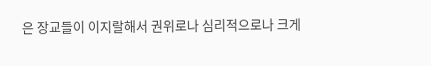은 장교들이 이지랄해서 권위로나 심리적으로나 크게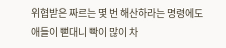위협받은 짜르는 몇 번 해산하라는 명령에도 애들이 뻗대니 빡이 많이 차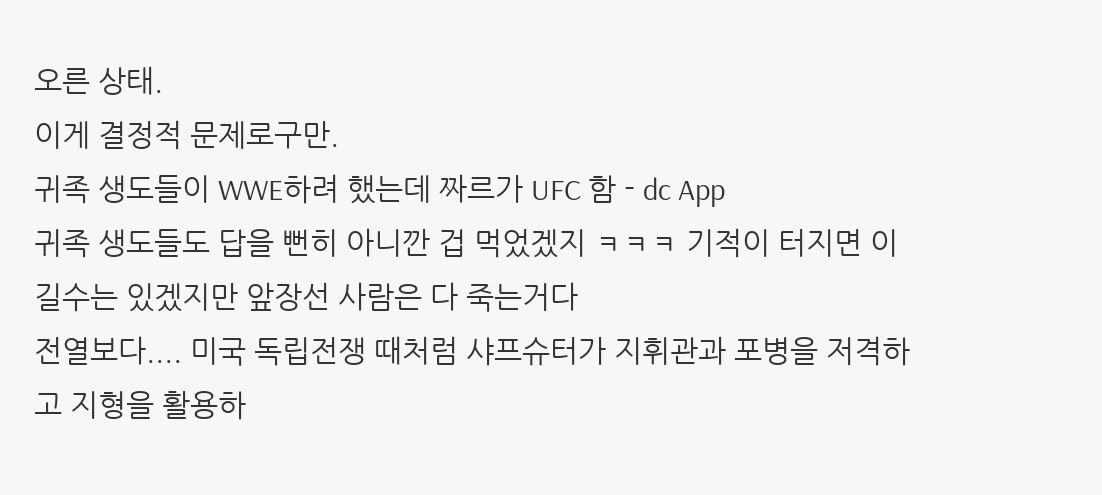오른 상태.
이게 결정적 문제로구만.
귀족 생도들이 WWE하려 했는데 짜르가 UFC 함 - dc App
귀족 생도들도 답을 뻔히 아니깐 겁 먹었겠지 ㅋㅋㅋ 기적이 터지면 이길수는 있겠지만 앞장선 사람은 다 죽는거다
전열보다.... 미국 독립전쟁 때처럼 샤프슈터가 지휘관과 포병을 저격하고 지형을 활용하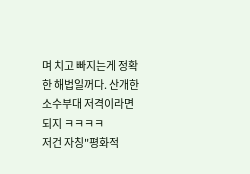며 치고 빠지는게 정확한 해법일꺼다. 산개한 소수부대 저격이라면 되지 ㅋㅋㅋㅋ
저건 자칭"평화적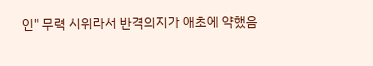인" 무력 시위라서 반격의지가 애초에 약했음